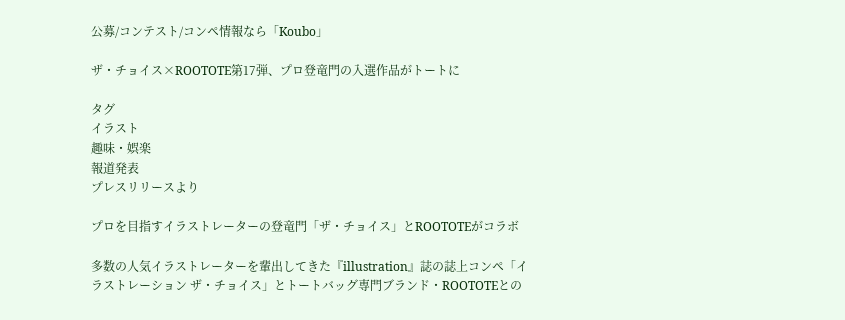公募/コンテスト/コンペ情報なら「Koubo」

ザ・チョイス×ROOTOTE第17弾、プロ登竜門の入選作品がトートに

タグ
イラスト
趣味・娯楽
報道発表
プレスリリースより

プロを目指すイラストレーターの登竜門「ザ・チョイス」とROOTOTEがコラボ

多数の人気イラストレーターを輩出してきた『illustration』誌の誌上コンペ「イラストレーション ザ・チョイス」とトートバッグ専門ブランド・ROOTOTEとの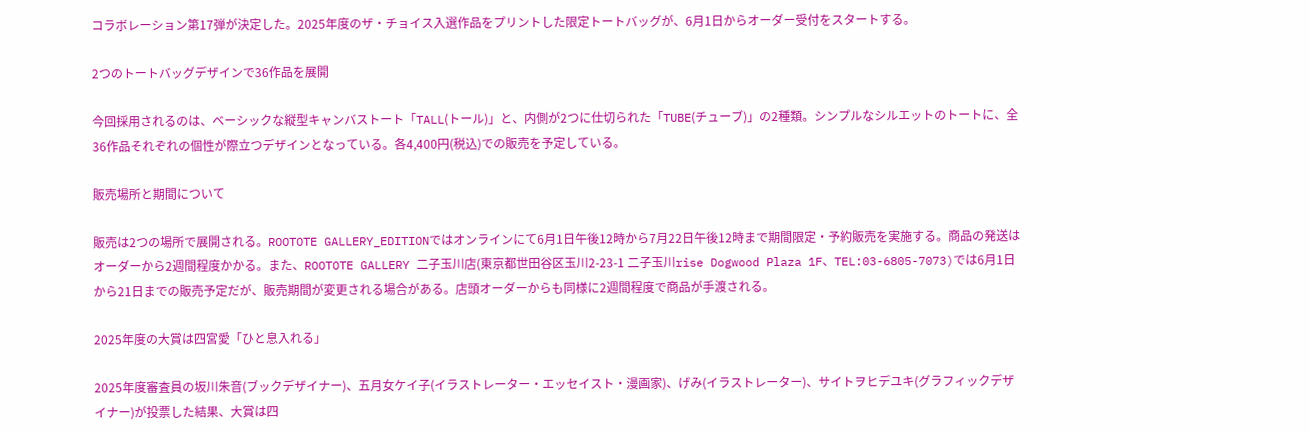コラボレーション第17弾が決定した。2025年度のザ・チョイス入選作品をプリントした限定トートバッグが、6月1日からオーダー受付をスタートする。

2つのトートバッグデザインで36作品を展開

今回採用されるのは、ベーシックな縦型キャンバストート「TALL(トール)」と、内側が2つに仕切られた「TUBE(チューブ)」の2種類。シンプルなシルエットのトートに、全36作品それぞれの個性が際立つデザインとなっている。各4,400円(税込)での販売を予定している。

販売場所と期間について

販売は2つの場所で展開される。ROOTOTE GALLERY_EDITIONではオンラインにて6月1日午後12時から7月22日午後12時まで期間限定・予約販売を実施する。商品の発送はオーダーから2週間程度かかる。また、ROOTOTE GALLERY 二子玉川店(東京都世田谷区玉川2-23-1 二子玉川rise Dogwood Plaza 1F、TEL:03-6805-7073)では6月1日から21日までの販売予定だが、販売期間が変更される場合がある。店頭オーダーからも同様に2週間程度で商品が手渡される。

2025年度の大賞は四宮愛「ひと息入れる」

2025年度審査員の坂川朱音(ブックデザイナー)、五月女ケイ子(イラストレーター・エッセイスト・漫画家)、げみ(イラストレーター)、サイトヲヒデユキ(グラフィックデザイナー)が投票した結果、大賞は四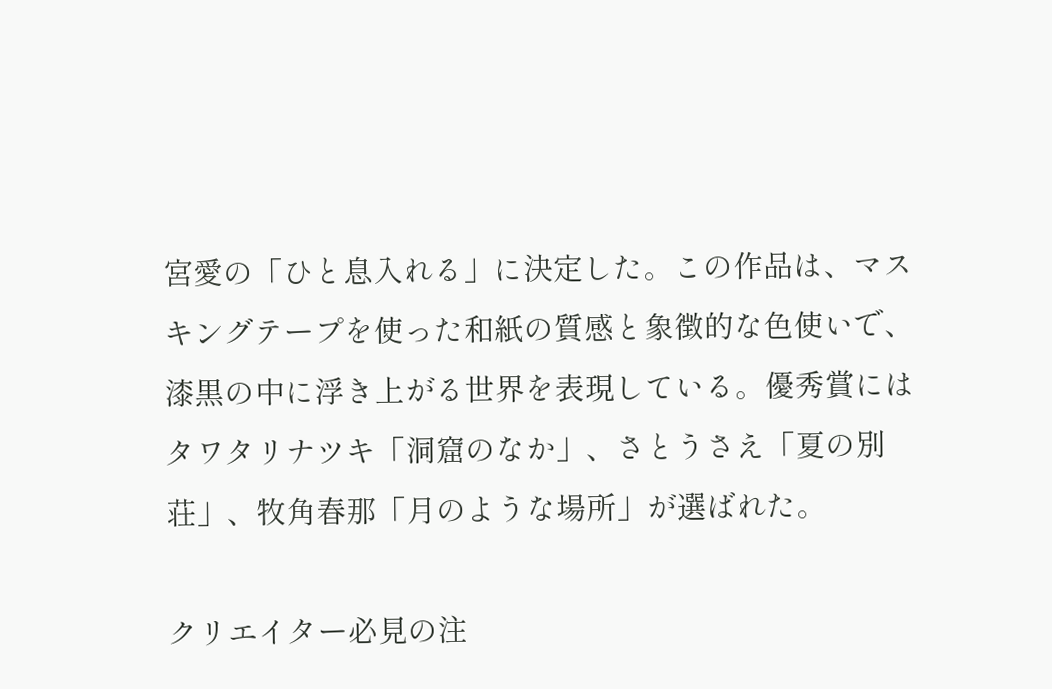宮愛の「ひと息入れる」に決定した。この作品は、マスキングテープを使った和紙の質感と象徴的な色使いで、漆黒の中に浮き上がる世界を表現している。優秀賞にはタワタリナツキ「洞窟のなか」、さとうさえ「夏の別荘」、牧角春那「月のような場所」が選ばれた。

クリエイター必見の注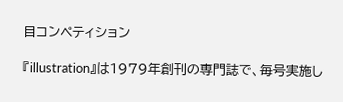目コンペティション

『illustration』は1979年創刊の専門誌で、毎号実施し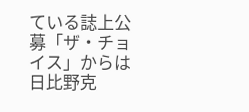ている誌上公募「ザ・チョイス」からは日比野克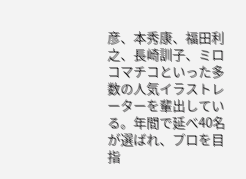彦、本秀康、福田利之、長崎訓子、ミロコマチコといった多数の人気イラストレーターを輩出している。年間で延べ40名が選ばれ、プロを目指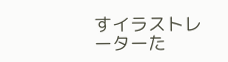すイラストレーターた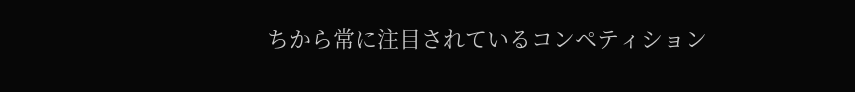ちから常に注目されているコンペティション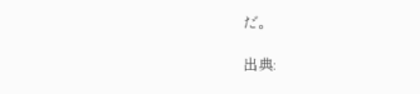だ。

出典: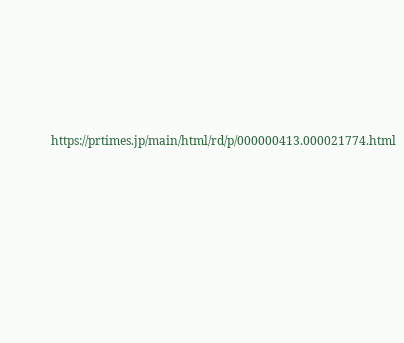https://prtimes.jp/main/html/rd/p/000000413.000021774.html